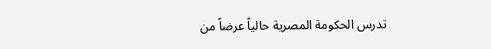تدرس الحكومة المصرية حالياً عرضاً من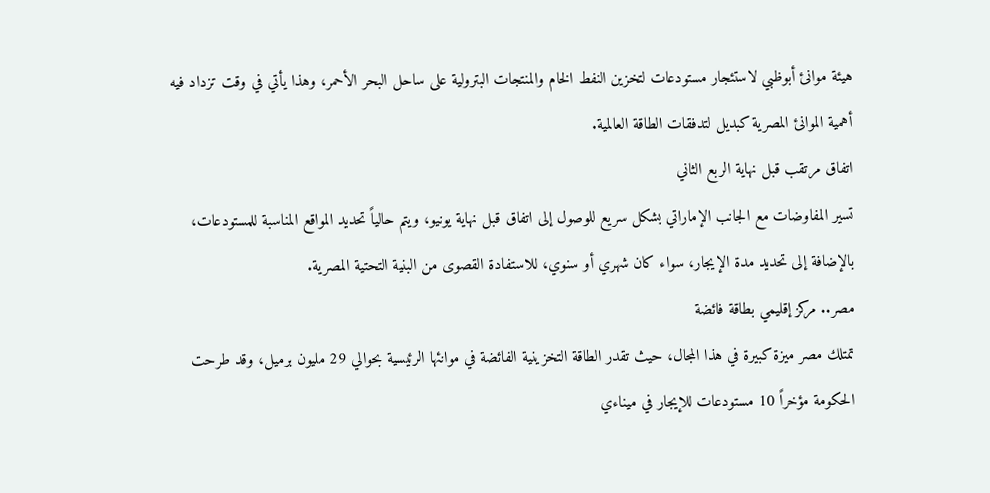هيئة موانئ أبوظبي لاستئجار مستودعات لتخزين النفط الخام والمنتجات البترولية على ساحل البحر الأحمر، وهذا يأتي في وقت تزداد فيه أهمية الموانئ المصرية كبديل لتدفقات الطاقة العالمية.
اتفاق مرتقب قبل نهاية الربع الثاني
تسير المفاوضات مع الجانب الإماراتي بشكل سريع للوصول إلى اتفاق قبل نهاية يونيو، ويتم حالياً تحديد المواقع المناسبة للمستودعات، بالإضافة إلى تحديد مدة الإيجار، سواء كان شهري أو سنوي، للاستفادة القصوى من البنية التحتية المصرية.
مصر.. مركز إقليمي بطاقة فائضة
تمتلك مصر ميزة كبيرة في هذا المجال، حيث تقدر الطاقة التخزينية الفائضة في موانئها الرئيسية بحوالي 29 مليون برميل، وقد طرحت الحكومة مؤخراً 10 مستودعات للإيجار في ميناءي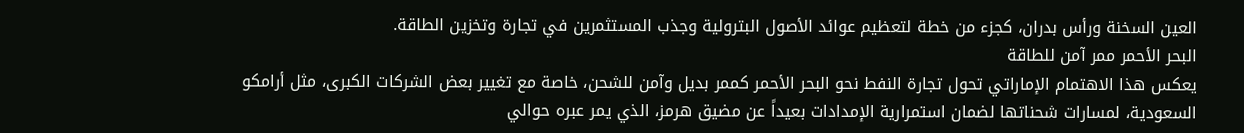العين السخنة ورأس بدران، كجزء من خطة لتعظيم عوائد الأصول البترولية وجذب المستثمرين في تجارة وتخزين الطاقة.
البحر الأحمر ممر آمن للطاقة
يعكس هذا الاهتمام الإماراتي تحول تجارة النفط نحو البحر الأحمر كممر بديل وآمن للشحن، خاصة مع تغيير بعض الشركات الكبرى، مثل أرامكو السعودية، لمسارات شحناتها لضمان استمرارية الإمدادات بعيداً عن مضيق هرمز، الذي يمر عبره حوالي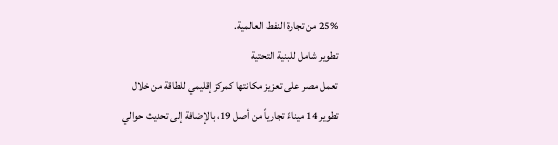25% من تجارة النفط العالمية.
تطوير شامل للبنية التحتية
تعمل مصر على تعزيز مكانتها كمركز إقليمي للطاقة من خلال تطوير 14 ميناءً تجارياً من أصل 19، بالإضافة إلى تحديث حوالي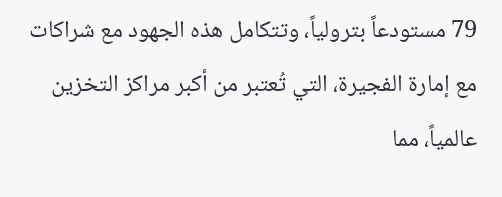79 مستودعاً بترولياً، وتتكامل هذه الجهود مع شراكات مع إمارة الفجيرة، التي تُعتبر من أكبر مراكز التخزين عالمياً، مما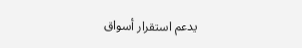يدعم استقرار أسواق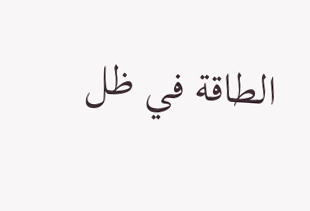الطاقة في ظل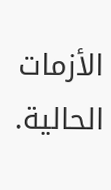الأزمات الحالية.